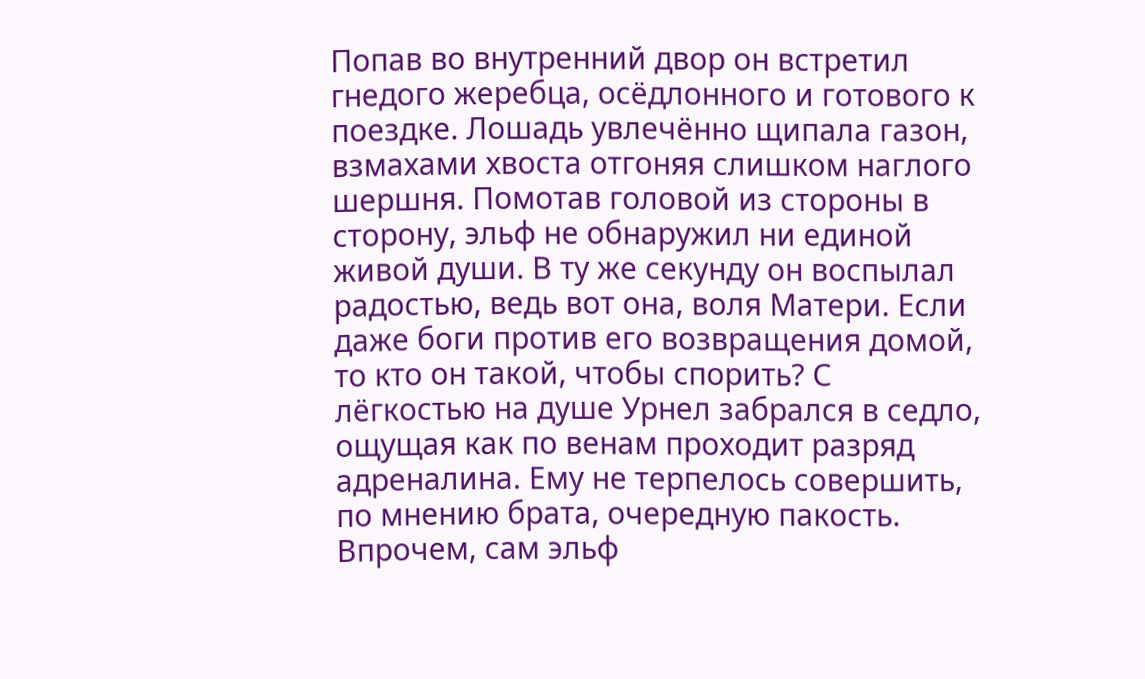Попав во внутренний двор он встретил гнедого жеребца, осёдлонного и готового к поездке. Лошадь увлечённо щипала газон, взмахами хвоста отгоняя слишком наглого шершня. Помотав головой из стороны в сторону, эльф не обнаружил ни единой живой души. В ту же секунду он воспылал радостью, ведь вот она, воля Матери. Если даже боги против его возвращения домой, то кто он такой, чтобы спорить? С лёгкостью на душе Урнел забрался в седло, ощущая как по венам проходит разряд адреналина. Ему не терпелось совершить, по мнению брата, очередную пакость. Впрочем, сам эльф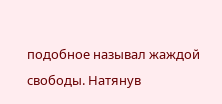подобное называл жаждой свободы. Натянув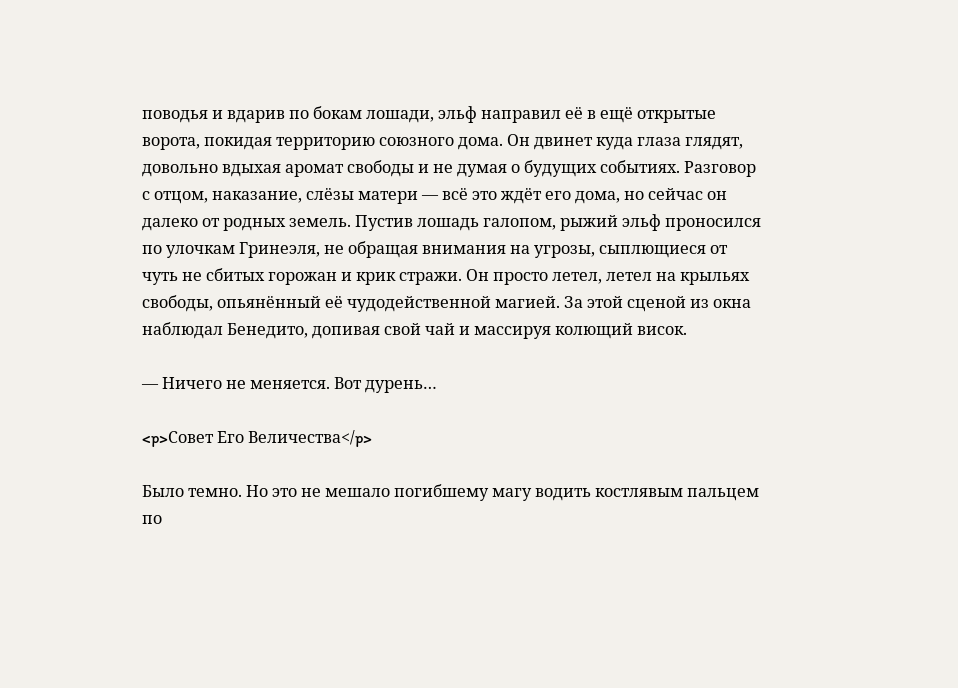поводья и вдарив по бокам лошади, эльф направил её в ещё открытые ворота, покидая территорию союзного дома. Он двинет куда глаза глядят, довольно вдыхая аромат свободы и не думая о будущих событиях. Разговор с отцом, наказание, слёзы матери — всё это ждёт его дома, но сейчас он далеко от родных земель. Пустив лошадь галопом, рыжий эльф проносился по улочкам Гринеэля, не обращая внимания на угрозы, сыплющиеся от чуть не сбитых горожан и крик стражи. Он просто летел, летел на крыльях свободы, опьянённый её чудодейственной магией. За этой сценой из окна наблюдал Бенедито, допивая свой чай и массируя колющий висок.

— Ничего не меняется. Вот дурень…

<p>Совет Его Величества</p>

Было темно. Но это не мешало погибшему магу водить костлявым пальцем по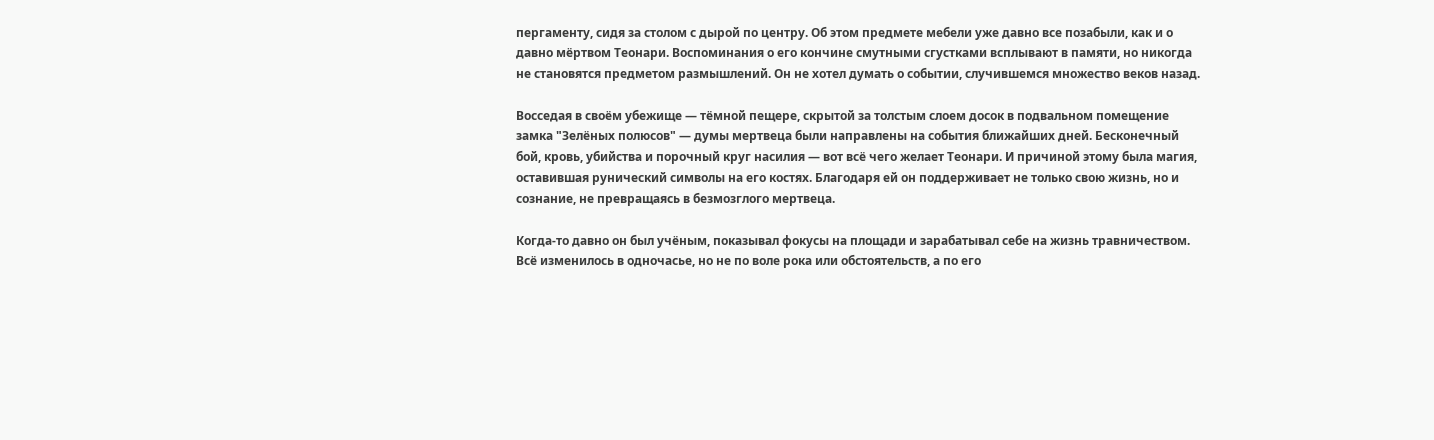пергаменту, сидя за столом с дырой по центру. Об этом предмете мебели уже давно все позабыли, как и о давно мёртвом Теонари. Воспоминания о его кончине смутными сгустками всплывают в памяти, но никогда не становятся предметом размышлений. Он не хотел думать о событии, случившемся множество веков назад.

Восседая в своём убежище — тёмной пещере, скрытой за толстым слоем досок в подвальном помещение замка "Зелёных полюсов" — думы мертвеца были направлены на события ближайших дней. Бесконечный бой, кровь, убийства и порочный круг насилия — вот всё чего желает Теонари. И причиной этому была магия, оставившая рунический символы на его костях. Благодаря ей он поддерживает не только свою жизнь, но и сознание, не превращаясь в безмозглого мертвеца.

Когда-то давно он был учёным, показывал фокусы на площади и зарабатывал себе на жизнь травничеством. Всё изменилось в одночасье, но не по воле рока или обстоятельств, а по его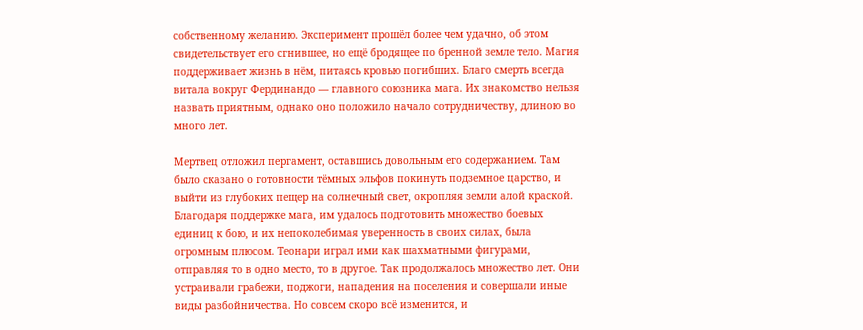собственному желанию. Эксперимент прошёл более чем удачно, об этом свидетельствует его сгнившее, но ещё бродящее по бренной земле тело. Магия поддерживает жизнь в нём, питаясь кровью погибших. Благо смерть всегда витала вокруг Фердинандо — главного союзника мага. Их знакомство нельзя назвать приятным, однако оно положило начало сотрудничеству, длиною во много лет.

Мертвец отложил пергамент, оставшись довольным его содержанием. Там было сказано о готовности тёмных эльфов покинуть подземное царство, и выйти из глубоких пещер на солнечный свет, окропляя земли алой краской. Благодаря поддержке мага, им удалось подготовить множество боевых единиц к бою, и их непоколебимая уверенность в своих силах, была огромным плюсом. Теонари играл ими как шахматными фигурами, отправляя то в одно место, то в другое. Так продолжалось множество лет. Они устраивали грабежи, поджоги, нападения на поселения и совершали иные виды разбойничества. Но совсем скоро всё изменится, и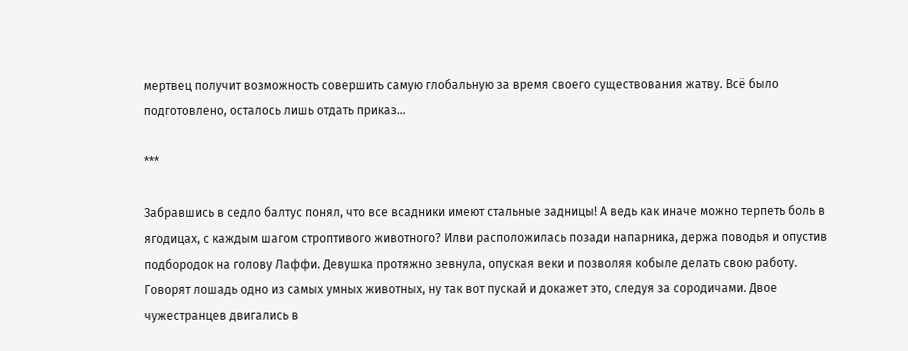мертвец получит возможность совершить самую глобальную за время своего существования жатву. Всё было подготовлено, осталось лишь отдать приказ…

***

Забравшись в седло балтус понял, что все всадники имеют стальные задницы! А ведь как иначе можно терпеть боль в ягодицах, с каждым шагом строптивого животного? Илви расположилась позади напарника, держа поводья и опустив подбородок на голову Лаффи. Девушка протяжно зевнула, опуская веки и позволяя кобыле делать свою работу. Говорят лошадь одно из самых умных животных, ну так вот пускай и докажет это, следуя за сородичами. Двое чужестранцев двигались в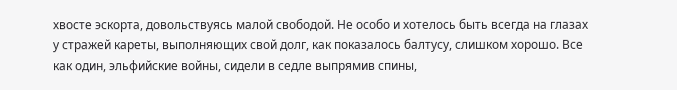хвосте эскорта, довольствуясь малой свободой. Не особо и хотелось быть всегда на глазах у стражей кареты, выполняющих свой долг, как показалось балтусу, слишком хорошо. Все как один, эльфийские войны, сидели в седле выпрямив спины,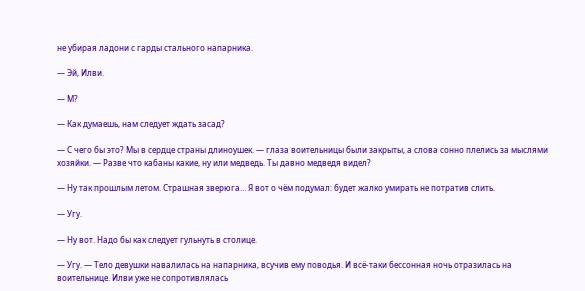не убирая ладони с гарды стального напарника.

— Эй, Илви.

— М?

— Как думаешь, нам следует ждать засад?

— С чего бы это? Мы в сердце страны длиноушек. — глаза воительницы были закрыты, а слова сонно плелись за мыслями хозяйки. — Разве что кабаны какие, ну или медведь. Ты давно медведя видел?

— Ну так прошлым летом. Страшная зверюга… Я вот о чём подумал: будет жалко умирать не потратив слить.

— Угу.

— Ну вот. Надо бы как следует гульнуть в столице.

— Угу. — Тело девушки навалилась на напарника, всучив ему поводья. И всё-таки бессонная ночь отразилась на воительнице. Илви уже не сопротивлялась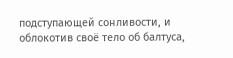подступающей сонливости, и облокотив своё тело об балтуса,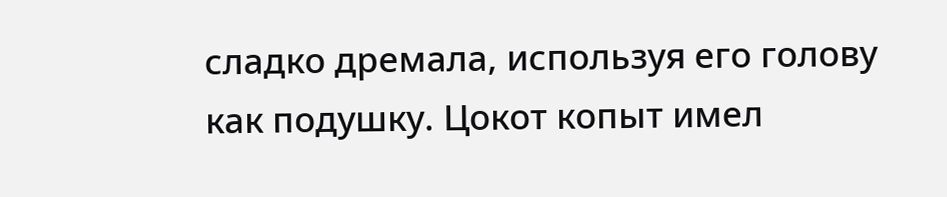сладко дремала, используя его голову как подушку. Цокот копыт имел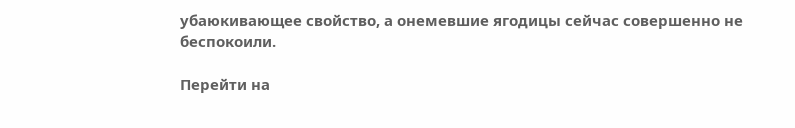убаюкивающее свойство, а онемевшие ягодицы сейчас совершенно не беспокоили.

Перейти на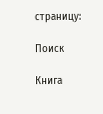страницу:

Поиск

Книга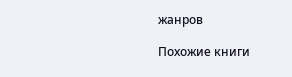жанров

Похожие книги